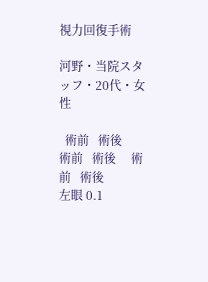視力回復手術

河野・当院スタッフ・20代・女性

  術前   術後     術前   術後     術前   術後
左眼 0.1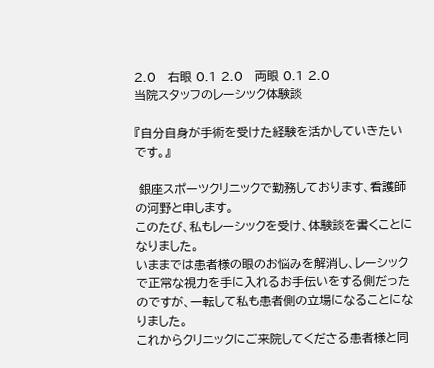2.0   右眼 0.1 2.0   両眼 0.1 2.0
当院スタッフのレーシック体験談

『自分自身が手術を受けた経験を活かしていきたいです。』

 銀座スポーツクリニックで勤務しております、看護師の河野と申します。
このたび、私もレーシックを受け、体験談を書くことになりました。
いままでは患者様の眼のお悩みを解消し、レーシックで正常な視力を手に入れるお手伝いをする側だったのですが、一転して私も患者側の立場になることになりました。
これからクリニックにご来院してくださる患者様と同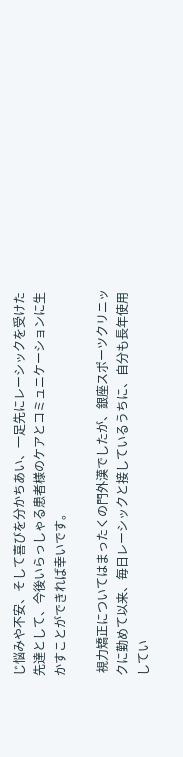じ悩みや不安、そして喜びを分かちあい、一足先にレーシックを受けた先達として、今後いらっしゃる患者様のケアとコミュニケーションに生かすことができれば幸いです。

 視力矯正についてはまったくの門外漢でしたが、銀座スポーツクリニックに勤めて以来、毎日レーシックと接しているうちに、自分も長年使用してい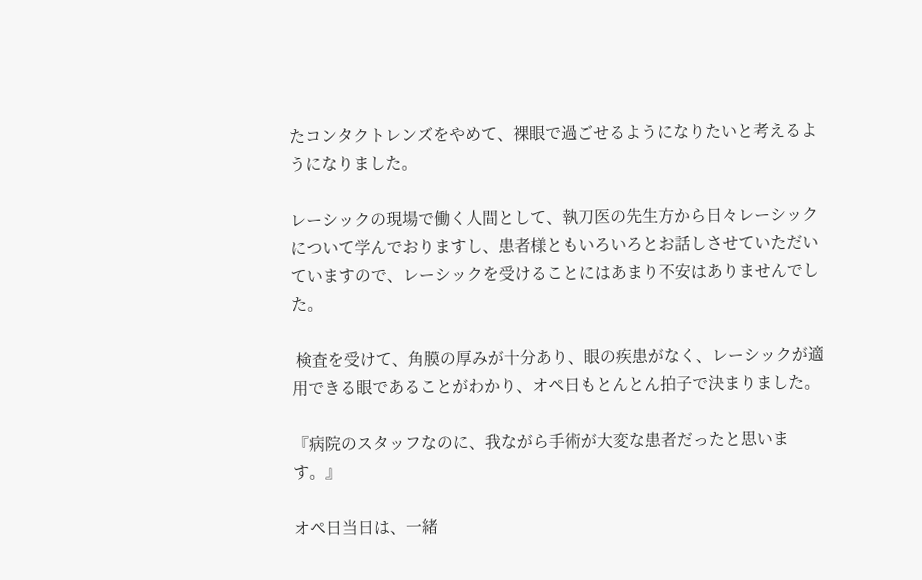たコンタクトレンズをやめて、裸眼で過ごせるようになりたいと考えるようになりました。

レーシックの現場で働く人間として、執刀医の先生方から日々レーシックについて学んでおりますし、患者様ともいろいろとお話しさせていただいていますので、レーシックを受けることにはあまり不安はありませんでした。

 検査を受けて、角膜の厚みが十分あり、眼の疾患がなく、レーシックが適用できる眼であることがわかり、オペ日もとんとん拍子で決まりました。

『病院のスタッフなのに、我ながら手術が大変な患者だったと思います。』

オペ日当日は、一緒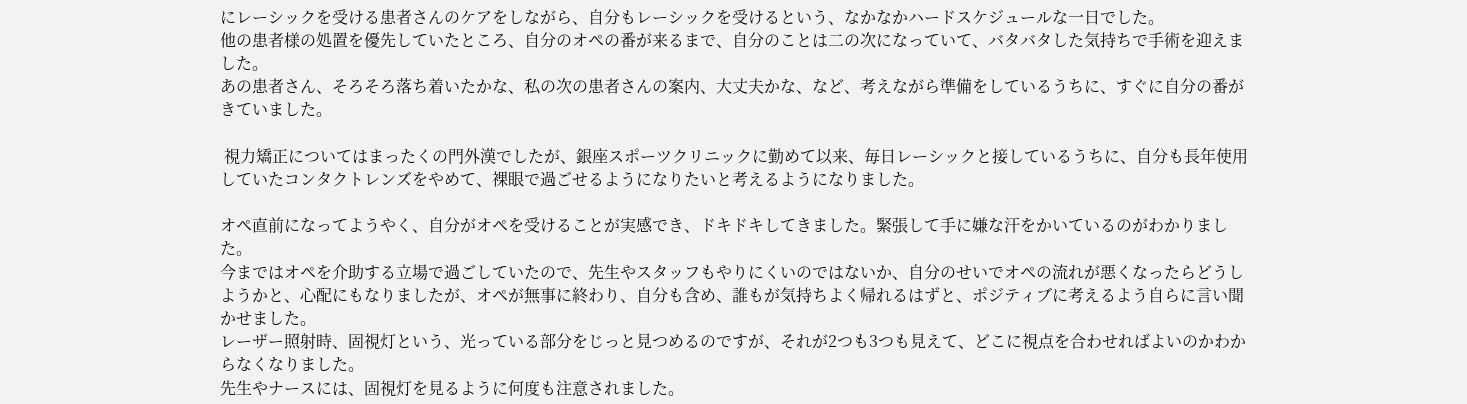にレーシックを受ける患者さんのケアをしながら、自分もレーシックを受けるという、なかなかハードスケジュールな一日でした。
他の患者様の処置を優先していたところ、自分のオペの番が来るまで、自分のことは二の次になっていて、バタバタした気持ちで手術を迎えました。
あの患者さん、そろそろ落ち着いたかな、私の次の患者さんの案内、大丈夫かな、など、考えながら準備をしているうちに、すぐに自分の番がきていました。

 視力矯正についてはまったくの門外漢でしたが、銀座スポーツクリニックに勤めて以来、毎日レーシックと接しているうちに、自分も長年使用していたコンタクトレンズをやめて、裸眼で過ごせるようになりたいと考えるようになりました。

オペ直前になってようやく、自分がオペを受けることが実感でき、ドキドキしてきました。緊張して手に嫌な汗をかいているのがわかりました。
今まではオペを介助する立場で過ごしていたので、先生やスタッフもやりにくいのではないか、自分のせいでオペの流れが悪くなったらどうしようかと、心配にもなりましたが、オペが無事に終わり、自分も含め、誰もが気持ちよく帰れるはずと、ポジティブに考えるよう自らに言い聞かせました。
レーザー照射時、固視灯という、光っている部分をじっと見つめるのですが、それが2つも3つも見えて、どこに視点を合わせればよいのかわからなくなりました。
先生やナースには、固視灯を見るように何度も注意されました。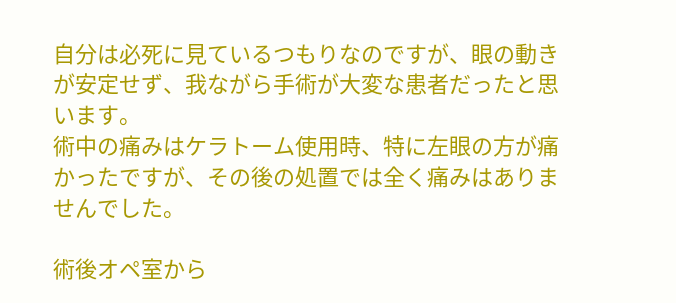自分は必死に見ているつもりなのですが、眼の動きが安定せず、我ながら手術が大変な患者だったと思います。
術中の痛みはケラトーム使用時、特に左眼の方が痛かったですが、その後の処置では全く痛みはありませんでした。

術後オペ室から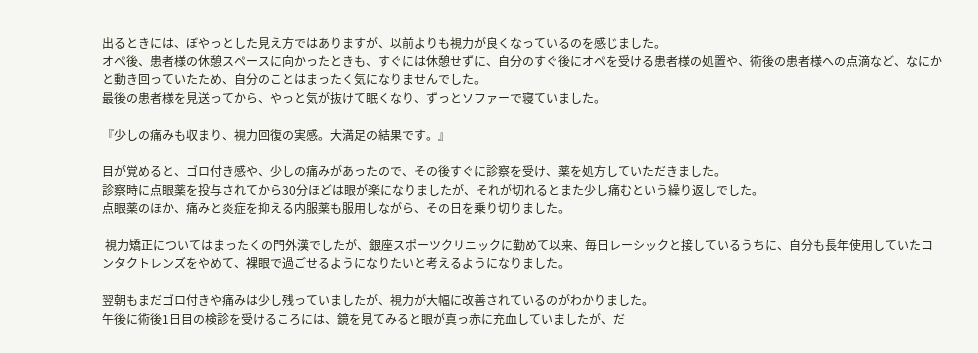出るときには、ぼやっとした見え方ではありますが、以前よりも視力が良くなっているのを感じました。
オペ後、患者様の休憩スペースに向かったときも、すぐには休憩せずに、自分のすぐ後にオペを受ける患者様の処置や、術後の患者様への点滴など、なにかと動き回っていたため、自分のことはまったく気になりませんでした。
最後の患者様を見送ってから、やっと気が抜けて眠くなり、ずっとソファーで寝ていました。

『少しの痛みも収まり、視力回復の実感。大満足の結果です。』

目が覚めると、ゴロ付き感や、少しの痛みがあったので、その後すぐに診察を受け、薬を処方していただきました。
診察時に点眼薬を投与されてから30分ほどは眼が楽になりましたが、それが切れるとまた少し痛むという繰り返しでした。
点眼薬のほか、痛みと炎症を抑える内服薬も服用しながら、その日を乗り切りました。

 視力矯正についてはまったくの門外漢でしたが、銀座スポーツクリニックに勤めて以来、毎日レーシックと接しているうちに、自分も長年使用していたコンタクトレンズをやめて、裸眼で過ごせるようになりたいと考えるようになりました。

翌朝もまだゴロ付きや痛みは少し残っていましたが、視力が大幅に改善されているのがわかりました。
午後に術後1日目の検診を受けるころには、鏡を見てみると眼が真っ赤に充血していましたが、だ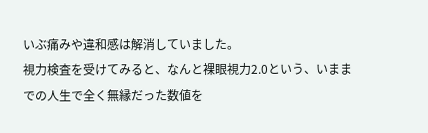いぶ痛みや違和感は解消していました。
視力検査を受けてみると、なんと裸眼視力2.0という、いままでの人生で全く無縁だった数値を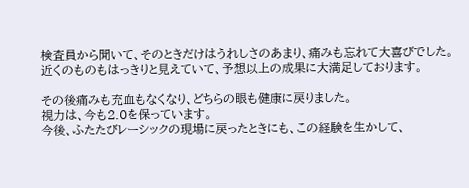検査員から聞いて、そのときだけはうれしさのあまり、痛みも忘れて大喜びでした。
近くのものもはっきりと見えていて、予想以上の成果に大満足しております。

その後痛みも充血もなくなり、どちらの眼も健康に戻りました。
視力は、今も2.0を保っています。
今後、ふたたびレーシックの現場に戻ったときにも、この経験を生かして、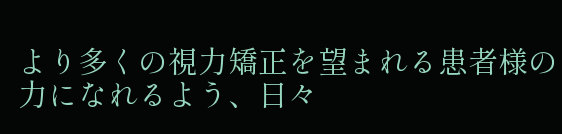より多くの視力矯正を望まれる患者様の力になれるよう、日々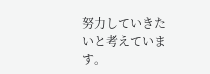努力していきたいと考えています。